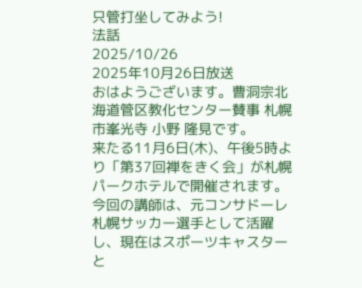只管打坐してみよう!
法話
2025/10/26
2025年10月26日放送
おはようございます。曹洞宗北海道管区教化センター賛事 札幌市峯光寺 小野 隆見です。
来たる11月6日(木)、午後5時より「第37回禅をきく会」が札幌パークホテルで開催されます。
今回の講師は、元コンサドーレ札幌サッカー選手として活躍し、現在はスポーツキャスターと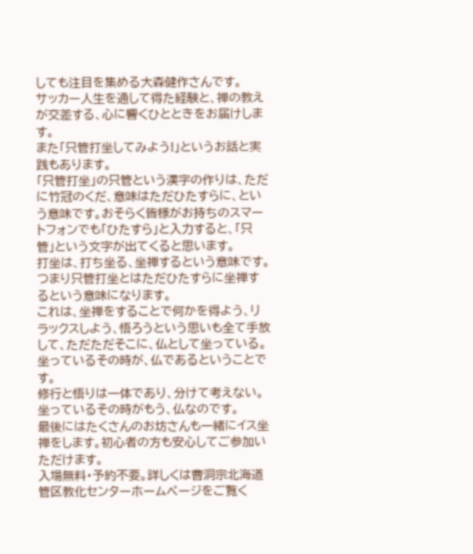しても注目を集める大森健作さんです。
サッカー人生を通して得た経験と、禅の教えが交差する、心に響くひとときをお届けします。
また「只管打坐してみよう!」というお話と実践もあります。
「只管打坐」の只管という漢字の作りは、ただに竹冠のくだ、意味はただひたすらに、という意味です。おそらく皆様がお持ちのスマートフォンでも「ひたすら」と入力すると、「只管」という文字が出てくると思います。
打坐は、打ち坐る、坐禅するという意味です。つまり只管打坐とはただひたすらに坐禅するという意味になります。
これは、坐禅をすることで何かを得よう、リラックスしよう、悟ろうという思いも全て手放して、ただただそこに、仏として坐っている。坐っているその時が、仏であるということです。
修行と悟りは一体であり、分けて考えない。坐っているその時がもう、仏なのです。
最後にはたくさんのお坊さんも一緒にイス坐禅をします。初心者の方も安心してご参加いただけます。
入場無料・予約不要。詳しくは曹洞宗北海道管区教化センターホームページをご覧く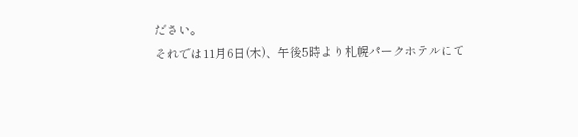ださい。
それでは11月6日(木)、午後5時より札幌パークホテルにて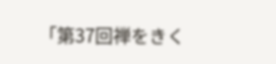「第37回禅をきく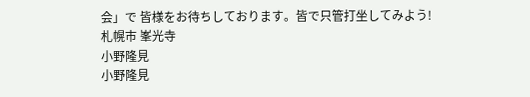会」で 皆様をお待ちしております。皆で只管打坐してみよう!
札幌市 峯光寺
小野隆見
小野隆見